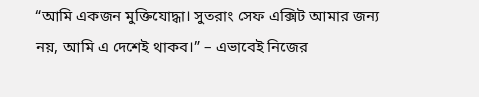“আমি একজন মুক্তিযোদ্ধা। সুতরাং সেফ এক্সিট আমার জন্য নয়, আমি এ দেশেই থাকব।” – এভাবেই নিজের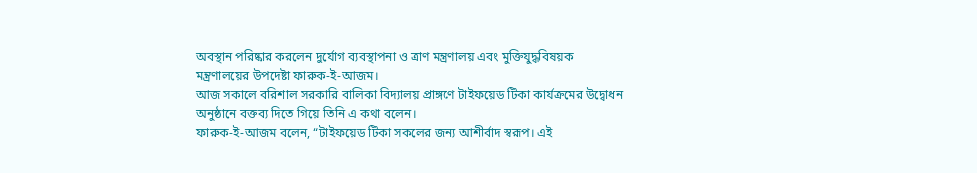অবস্থান পরিষ্কার করলেন দুর্যোগ ব্যবস্থাপনা ও ত্রাণ মন্ত্রণালয় এবং মুক্তিযুদ্ধবিষয়ক মন্ত্রণালয়ের উপদেষ্টা ফারুক-ই-আজম।
আজ সকালে বরিশাল সরকারি বালিকা বিদ্যালয় প্রাঙ্গণে টাইফয়েড টিকা কার্যক্রমের উদ্বোধন অনুষ্ঠানে বক্তব্য দিতে গিয়ে তিনি এ কথা বলেন।
ফারুক-ই-আজম বলেন, “টাইফয়েড টিকা সকলের জন্য আশীর্বাদ স্বরূপ। এই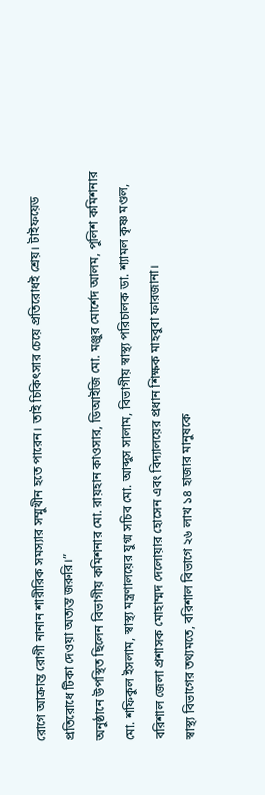রোগে আক্রান্ত রোগী নানান শারীরিক সমস্যার সম্মুখীন হতে পারেন। তাই চিকিৎসার চেয়ে প্রতিরোধই শ্রেয়। টাইফয়েড প্রতিরোধে টিকা দেওয়া অত্যন্ত জরুরি।”
অনুষ্ঠানে উপস্থিত ছিলেন বিভাগীয় কমিশনার মো. রায়হান কাওসার, ডিআইজি মো. মঞ্জুর মোর্শেদ আলম, পুলিশ কমিশনার মো. শফিকুল ইসলাম, স্বাস্থ্য মন্ত্রণালয়ের যুগ্ম সচিব মো. আব্দুস সালাম, বিভাগীয় স্বাস্থ্য পরিচালক ডা. শ্যামল কৃষ্ণ মণ্ডল, বরিশাল জেলা প্রশাসক মোহাম্মদ দেলোয়ার হোসেন এবং বিদ্যালয়ের প্রধান শিক্ষক মাহবুবা ফারজানা।
স্বাস্থ্য বিভাগের তথ্যমতে, বরিশাল বিভাগে ২৬ লাখ ১৪ হাজার মানুষকে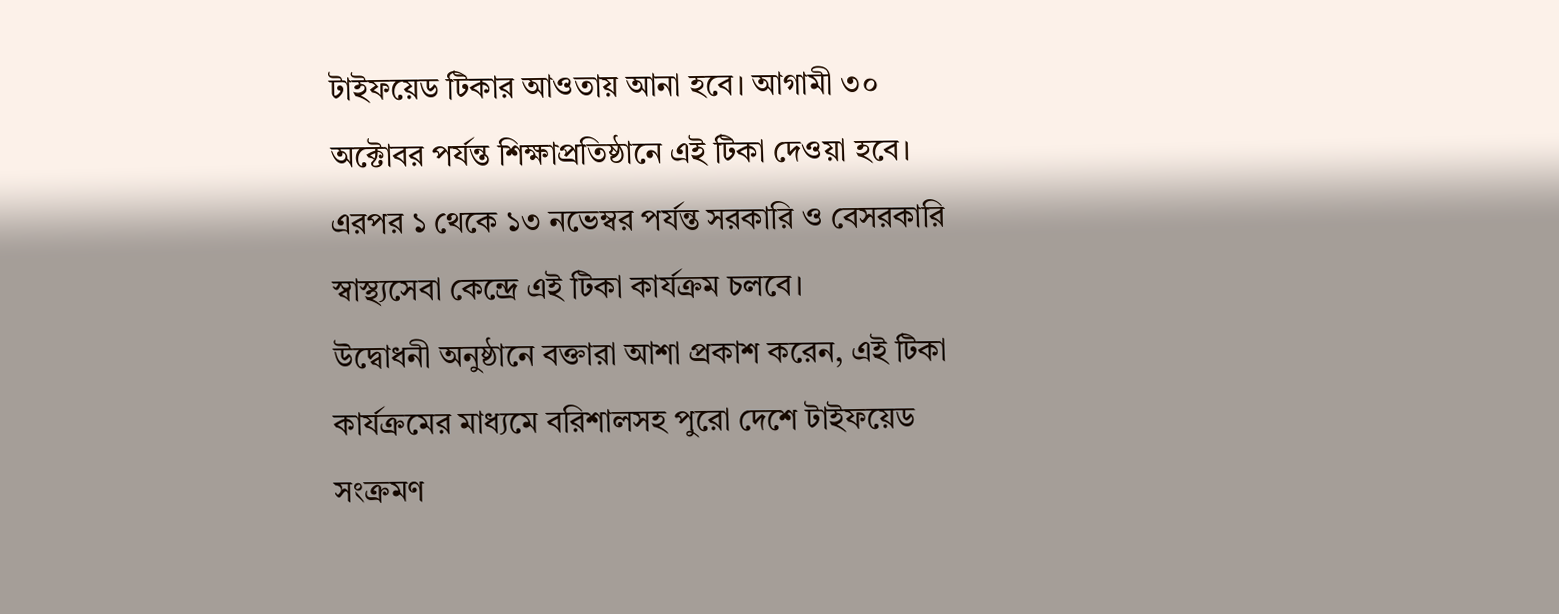টাইফয়েড টিকার আওতায় আনা হবে। আগামী ৩০ অক্টোবর পর্যন্ত শিক্ষাপ্রতিষ্ঠানে এই টিকা দেওয়া হবে। এরপর ১ থেকে ১৩ নভেম্বর পর্যন্ত সরকারি ও বেসরকারি স্বাস্থ্যসেবা কেন্দ্রে এই টিকা কার্যক্রম চলবে।
উদ্বোধনী অনুষ্ঠানে বক্তারা আশা প্রকাশ করেন, এই টিকা কার্যক্রমের মাধ্যমে বরিশালসহ পুরো দেশে টাইফয়েড সংক্রমণ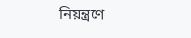নিয়ন্ত্রণে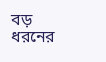বড় ধরনের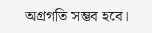অগ্রগতি সম্ভব হবে।